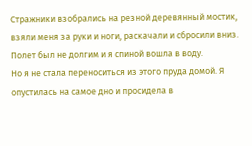Стражники взобрались на резной деревянный мостик, взяли меня за руки и ноги, раскачали и сбросили вниз. Полет был не долгим и я спиной вошла в воду.
Но я не стала переноситься из этого пруда домой. Я опустилась на самое дно и просидела в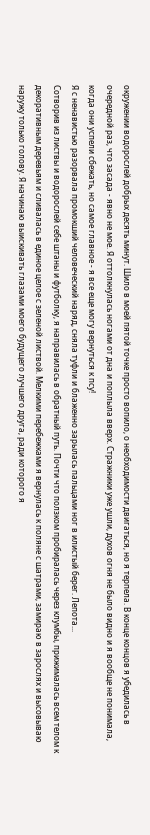окружении водорослей добрых десять минут. Шило в моей пятой точке просто вопило, о необходимости двигаться, но я терпела. В конце концов я убедилась в очередной раз, что засада - явно не мое. Я оттолкнулась ногами от дна и поплыла вверх. Стражники уже ушли, духов огня не было видно и я вообще не понимала, когда они успели сбежать, но самое главное - я все еще могу вернуться к псу!
Я с ненавистью разорвала промокший человеческий наряд, сняла туфли и блаженно зарылась пальцами ног в илистый берег. Лепота...
Сотворив из листвы и водорослей себе штаны и футболку, я направилась в обратный путь. Почти что ползком пробиралась через клумбы, прижималась всем телом к декоративным деревьям и сливалась в единое целое с зеленой листвой. Мелкими перебежками я вернулась к поляне с шатрами, замираю в зарослях и высовываю наружу только голову. Я начинаю выискивать глазами моего будущего лучшего друга, ради которого я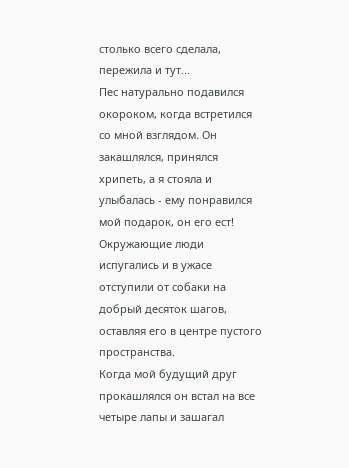столько всего сделала, пережила и тут...
Пес натурально подавился окороком, когда встретился со мной взглядом. Он закашлялся, принялся хрипеть, а я стояла и улыбалась - ему понравился мой подарок, он его ест!
Окружающие люди испугались и в ужасе отступили от собаки на добрый десяток шагов, оставляя его в центре пустого пространства.
Когда мой будущий друг прокашлялся он встал на все четыре лапы и зашагал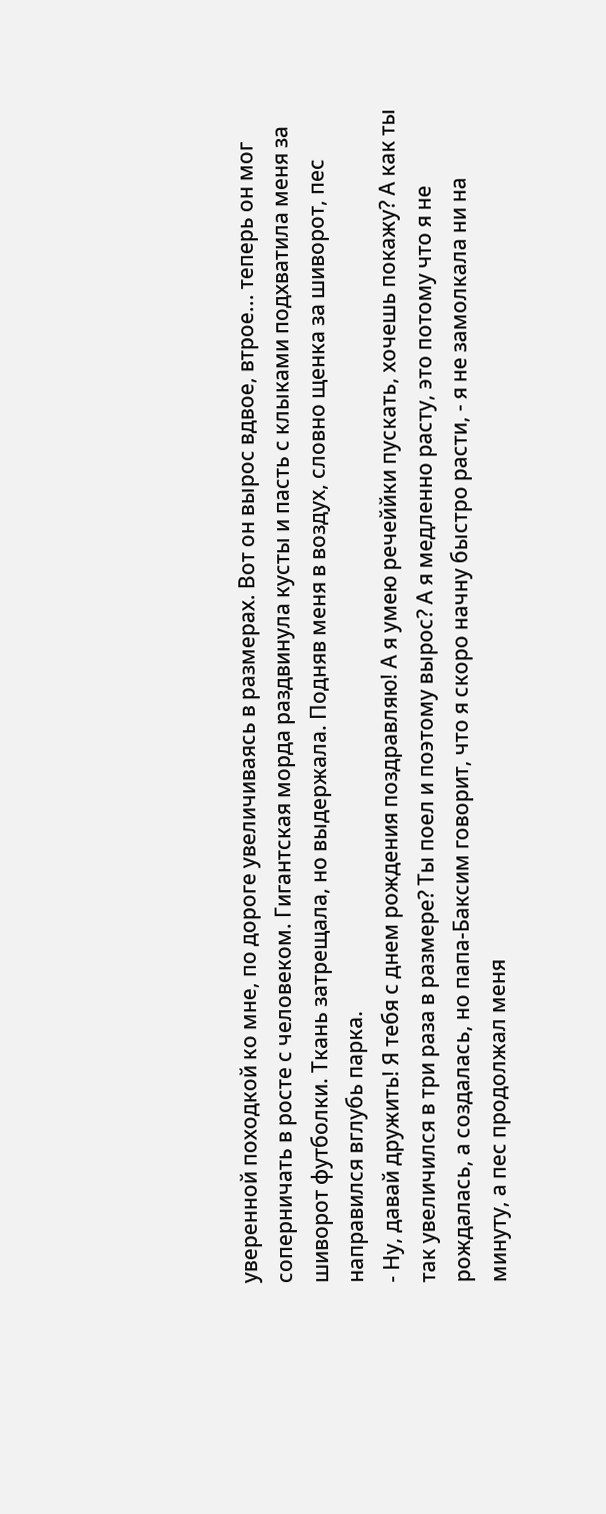уверенной походкой ко мне, по дороге увеличиваясь в размерах. Вот он вырос вдвое, втрое... теперь он мог соперничать в росте с человеком. Гигантская морда раздвинула кусты и пасть с клыками подхватила меня за шиворот футболки. Ткань затрещала, но выдержала. Подняв меня в воздух, словно щенка за шиворот, пес направился вглубь парка.
- Ну, давай дружить! Я тебя с днем рождения поздравляю! А я умею речеййки пускать, хочешь покажу? А как ты так увеличился в три раза в размере? Ты поел и поэтому вырос? А я медленно расту, это потому что я не рождалась, а создалась, но папа-Баксим говорит, что я скоро начну быстро расти, - я не замолкала ни на минуту, а пес продолжал меня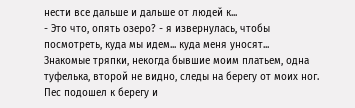нести все дальше и дальше от людей к...
- Это что, опять озеро? - я извернулась, чтобы посмотреть, куда мы идем... куда меня уносят...
Знакомые тряпки, некогда бывшие моим платьем, одна туфелька, второй не видно, следы на берегу от моих ног. Пес подошел к берегу и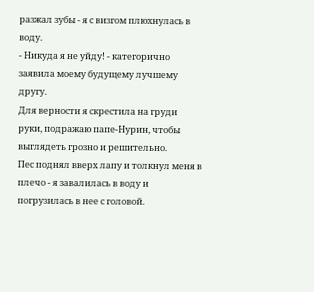разжал зубы - я с визгом плюхнулась в воду.
- Никуда я не уйду! - категорично заявила моему будущему лучшему другу.
Для верности я скрестила на груди руки, подражаю папе-Нурин, чтобы выглядеть грозно и решительно.
Пес поднял вверх лапу и толкнул меня в плечо - я завалилась в воду и погрузилась в нее с головой.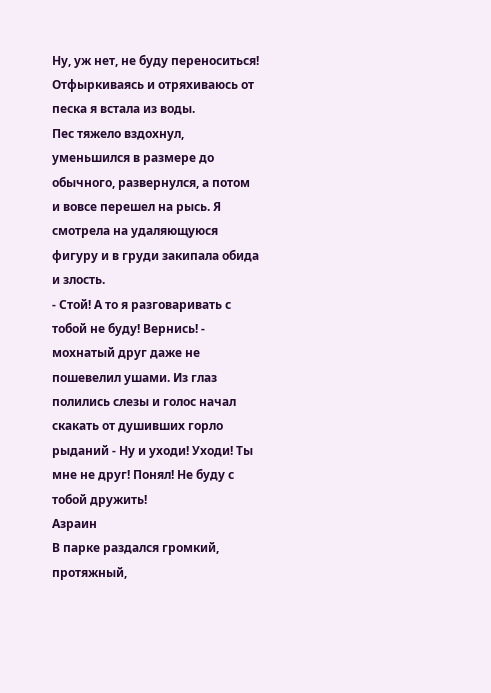Ну, уж нет, не буду переноситься! Отфыркиваясь и отряхиваюсь от песка я встала из воды.
Пес тяжело вздохнул, уменьшился в размере до обычного, развернулся, а потом и вовсе перешел на рысь. Я смотрела на удаляющуюся фигуру и в груди закипала обида и злость.
- Стой! А то я разговаривать с тобой не буду! Вернись! - мохнатый друг даже не пошевелил ушами. Из глаз полились слезы и голос начал скакать от душивших горло рыданий - Ну и уходи! Уходи! Ты мне не друг! Понял! Не буду с тобой дружить!
Азраин
В парке раздался громкий, протяжный,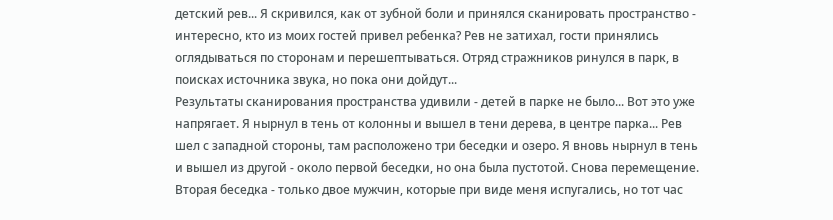детский рев... Я скривился, как от зубной боли и принялся сканировать пространство - интересно, кто из моих гостей привел ребенка? Рев не затихал, гости принялись оглядываться по сторонам и перешептываться. Отряд стражников ринулся в парк, в поисках источника звука, но пока они дойдут...
Результаты сканирования пространства удивили - детей в парке не было... Вот это уже напрягает. Я нырнул в тень от колонны и вышел в тени дерева, в центре парка... Рев шел с западной стороны, там расположено три беседки и озеро. Я вновь нырнул в тень и вышел из другой - около первой беседки, но она была пустотой. Снова перемещение. Вторая беседка - только двое мужчин, которые при виде меня испугались, но тот час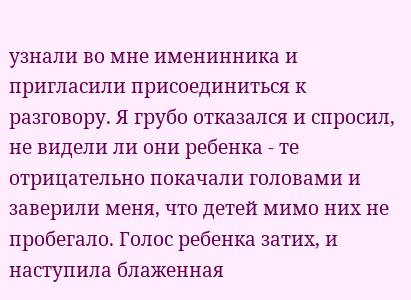узнали во мне именинника и пригласили присоединиться к разговору. Я грубо отказался и спросил, не видели ли они ребенка - те отрицательно покачали головами и заверили меня, что детей мимо них не пробегало. Голос ребенка затих, и наступила блаженная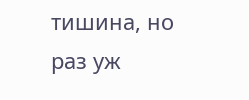тишина, но раз уж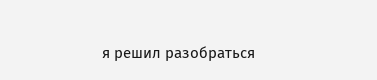я решил разобраться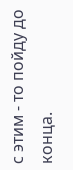с этим - то пойду до конца.